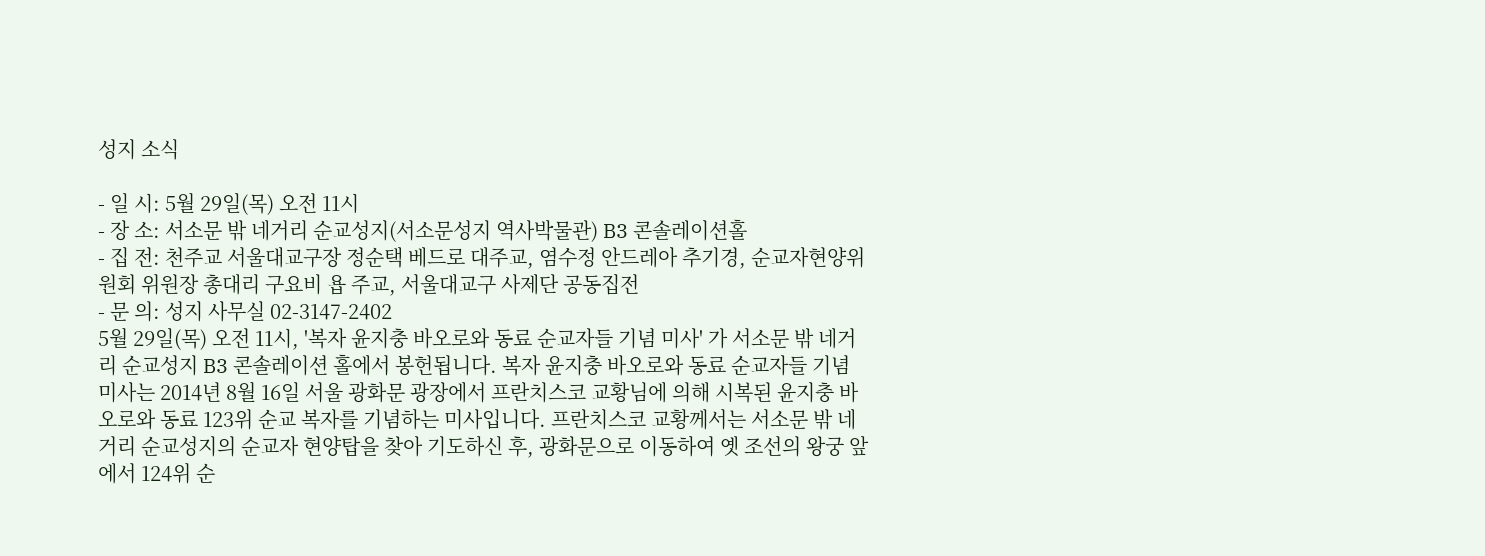성지 소식

- 일 시: 5월 29일(목) 오전 11시
- 장 소: 서소문 밖 네거리 순교성지(서소문성지 역사박물관) B3 콘솔레이션홀
- 집 전: 천주교 서울대교구장 정순택 베드로 대주교, 염수정 안드레아 추기경, 순교자현양위원회 위원장 총대리 구요비 욥 주교, 서울대교구 사제단 공동집전
- 문 의: 성지 사무실 02-3147-2402
5월 29일(목) 오전 11시, '복자 윤지충 바오로와 동료 순교자들 기념 미사' 가 서소문 밖 네거리 순교성지 B3 콘솔레이션 홀에서 봉헌됩니다. 복자 윤지충 바오로와 동료 순교자들 기념 미사는 2014년 8월 16일 서울 광화문 광장에서 프란치스코 교황님에 의해 시복된 윤지충 바오로와 동료 123위 순교 복자를 기념하는 미사입니다. 프란치스코 교황께서는 서소문 밖 네거리 순교성지의 순교자 현양탑을 찾아 기도하신 후, 광화문으로 이동하여 옛 조선의 왕궁 앞에서 124위 순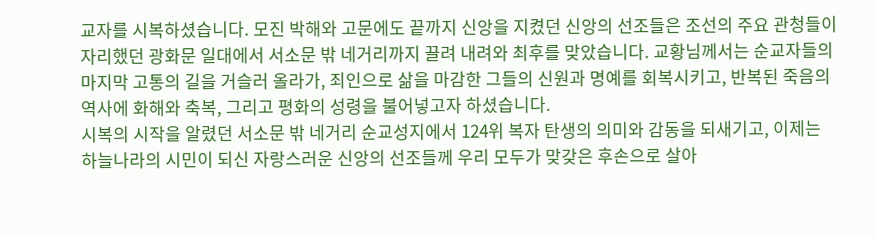교자를 시복하셨습니다. 모진 박해와 고문에도 끝까지 신앙을 지켰던 신앙의 선조들은 조선의 주요 관청들이 자리했던 광화문 일대에서 서소문 밖 네거리까지 끌려 내려와 최후를 맞았습니다. 교황님께서는 순교자들의 마지막 고통의 길을 거슬러 올라가, 죄인으로 삶을 마감한 그들의 신원과 명예를 회복시키고, 반복된 죽음의 역사에 화해와 축복, 그리고 평화의 성령을 불어넣고자 하셨습니다.
시복의 시작을 알렸던 서소문 밖 네거리 순교성지에서 124위 복자 탄생의 의미와 감동을 되새기고, 이제는 하늘나라의 시민이 되신 자랑스러운 신앙의 선조들께 우리 모두가 맞갖은 후손으로 살아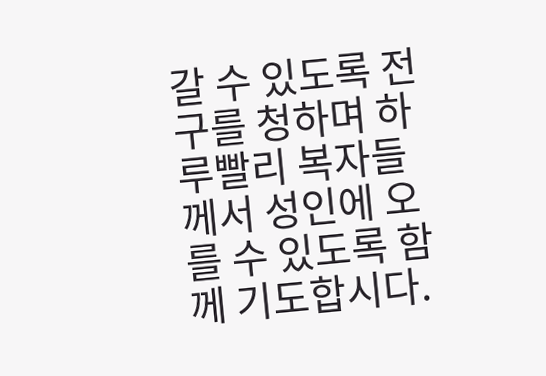갈 수 있도록 전구를 청하며 하루빨리 복자들께서 성인에 오를 수 있도록 함께 기도합시다.